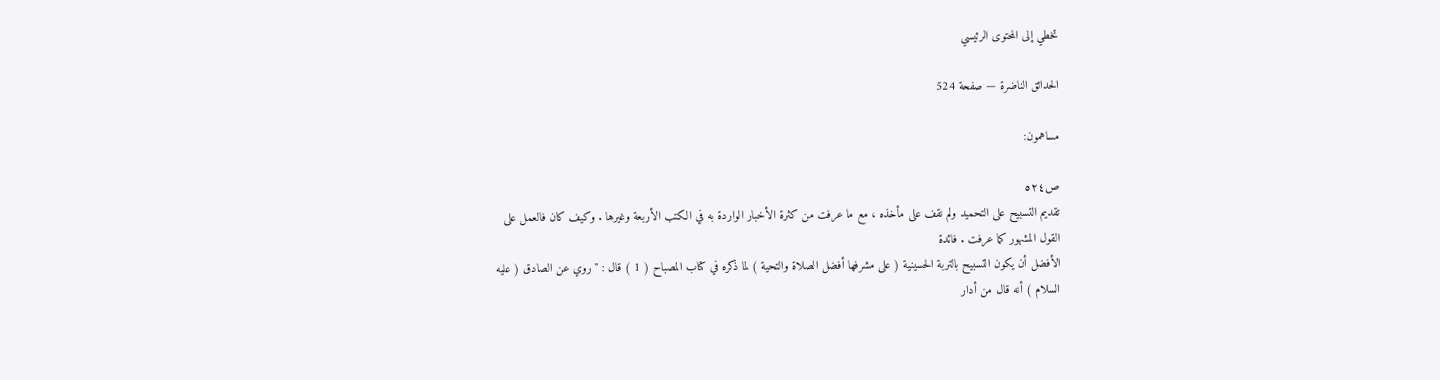تخطي إلى المحتوى الرئيسي

الحدائق الناضرة — صفحة 524

مساهمون:

ص٥٢٤
تقديم التسبيح على التحميد ولم نقف على مأخذه ، مع ما عرفت من كثرة الأخبار الواردة به في الكتب الأربعة وغيرها . وكيف كان فالعمل على القول المشهور كما عرفت . فائدة
الأفضل أن يكون التسبيح بالتربة الحسينية ( على مشرفها أفضل الصلاة والتحية ) لما ذكره في كتاب المصباح ( 1 ) قال : " روي عن الصادق ( عليه السلام ) أنه قال من أدار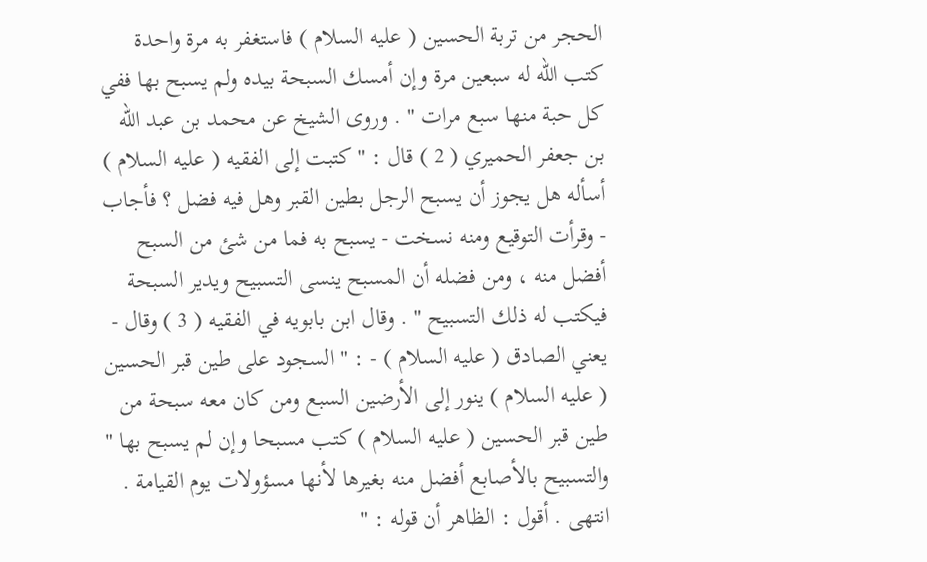الحجر من تربة الحسين ( عليه السلام ) فاستغفر به مرة واحدة كتب الله له سبعين مرة وإن أمسك السبحة بيده ولم يسبح بها ففي كل حبة منها سبع مرات " . وروى الشيخ عن محمد بن عبد الله بن جعفر الحميري ( 2 ) قال : " كتبت إلى الفقيه ( عليه السلام ) أسأله هل يجوز أن يسبح الرجل بطين القبر وهل فيه فضل ؟ فأجاب - وقرأت التوقيع ومنه نسخت - يسبح به فما من شئ من السبح أفضل منه ، ومن فضله أن المسبح ينسى التسبيح ويدير السبحة فيكتب له ذلك التسبيح " . وقال ابن بابويه في الفقيه ( 3 ) وقال - يعني الصادق ( عليه السلام ) - : " السجود على طين قبر الحسين ( عليه السلام ) ينور إلى الأرضين السبع ومن كان معه سبحة من طين قبر الحسين ( عليه السلام ) كتب مسبحا وإن لم يسبح بها " والتسبيح بالأصابع أفضل منه بغيرها لأنها مسؤولات يوم القيامة . انتهى . أقول : الظاهر أن قوله : "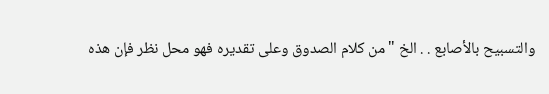والتسبيح بالأصابع . . الخ " من كلام الصدوق وعلى تقديره فهو محل نظر فإن هذه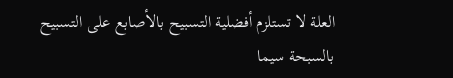العلة لا تستلزم أفضلية التسبيح بالأصابع على التسبيح بالسبحة سيما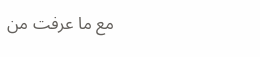مع ما عرفت من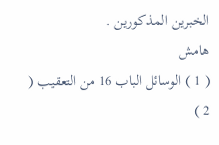الخبرين المذكورين .
هامش
( 1 ) الوسائل الباب 16 من التعقيب ( 2 )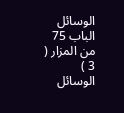الوسائل الباب 75 من المزار ( 3 ) الوسائل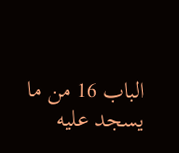الباب 16 من ما يسجد عليه